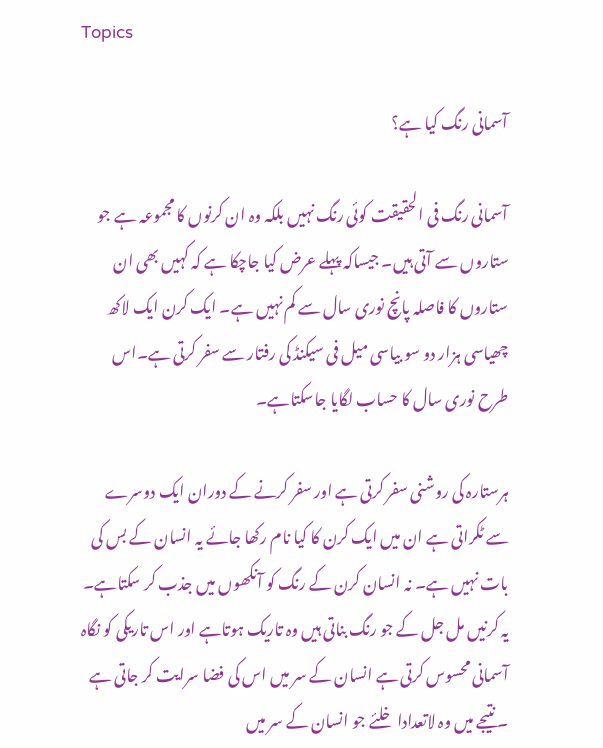Topics

آسمانی رنگ کیا ہے؟

آسمانی رنگ فی الحقیقت کوئی رنگ نہیں بلکہ وہ ان کرنوں کا مجموعہ ہے جو ستاروں سے آتی ہیں۔ جیساکہ پہلے عرض کیا جاچکا ہے کہ کہیں بھی ان ستاروں کا فاصلہ پانچ نوری سال سے کم نہیں ہے۔ ایک کرن ایک لاکھ چھیاسی ہزار دو سو بیاسی میل فی سیکنڈ کی رفتار سے سفر کرتی ہے۔اس طرح نوری سال کا حساب لگایا جاسکتاہے۔

ہرستارہ کی روشنی سفر کرتی ہے اور سفر کرنے کے دوران ایک دوسرے سے ٹکراتی ہے ان میں ایک کرن کا کیا نام رکھا جائے یہ انسان کے بس کی بات نہیں ہے۔ نہ انسان کرن کے رنگ کو آنکھوں میں جذب کر سکتاہے۔ یہ کرنیں مل جل کے جو رنگ بناتی ہیں وہ تاریک ہوتاہے اور اس تاریکی کو نگاہ آسمانی محسوس کرتی ہے انسان کے سر میں اس کی فضا سرایت کر جاتی ہے ۔ نتیجے میں وہ لاتعدادا خلئے جو انسان کے سر میں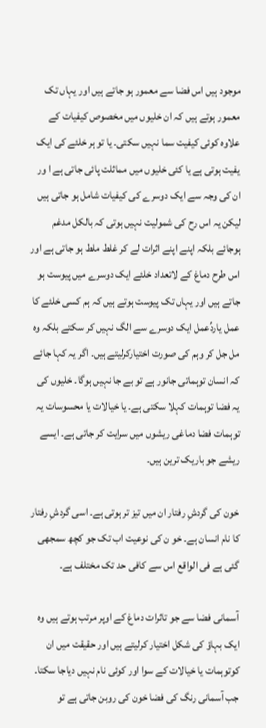موجود ہیں اس فضا سے معمور ہو جاتے ہیں اور یہاں تک معمور ہوتے ہیں کہ ان خلیوں میں مخصوص کیفیات کے علاوہ کوئی کیفیت سما نہیں سکتی۔ یا تو ہر خلئے کی ایک یفیت ہوتی ہے یا کئی خلیوں میں مماثلت پائی جاتی ہے ا ور ان کی وجہ سے ایک دوسرے کی کیفیات شامل ہو جاتی ہیں لیکن یہ اس رح کی شمولیت نہیں ہوتی کہ بالکل مدغم ہوجائے بلکہ اپنے اپنے اثرات لے کر غلط ملط ہو جاتی ہے اور اس طرح دماغ کے لاتعداد خلئے ایک دوسرے میں پیوست ہو جاتے ہیں اور یہاں تک پیوست ہوتے ہیں کہ ہم کسی خلئے کا عمل یاردِّعمل ایک دوسرے سے الگ نہیں کر سکتے بلکہ وہ مل جل کر وہم کی صورت اختیارکرلیتے ہیں۔ اگر یہ کہا جائے کہ انسان توہماتی جانور ہے تو بے جا نہیں ہوگا۔ خلیوں کی یہ فضا توہمات کہلا سکتی ہے۔ یا خیالات یا محسوسات یہ توہمات فضا دماغی ریشوں میں سرایت کر جاتی ہے۔ ایسے ریشے جو باریک ترین ہیں۔

خون کی گردشِ رفتار ان میں تیز تر ہوتی ہے۔ اسی گردشِ رفتار کا نام انسان ہے۔ خو ن کی نوعیت اب تک جو کچھ سمجھی گئی ہے فی الواقع اس سے کافی حد تک مختلف ہے۔

آسمانی فضا سے جو تاثرات دماغ کے اوپر مرتب ہوتے ہیں وہ ایک بہاؤ کی شکل اختیار کرلیتے ہیں اور حقیقت میں ان کوتوہمات یا خیالات کے سوا اور کوئی نام نہیں دیاجا سکتا۔ جب آسمانی رنگ کی فضا خون کی روبن جاتی ہے تو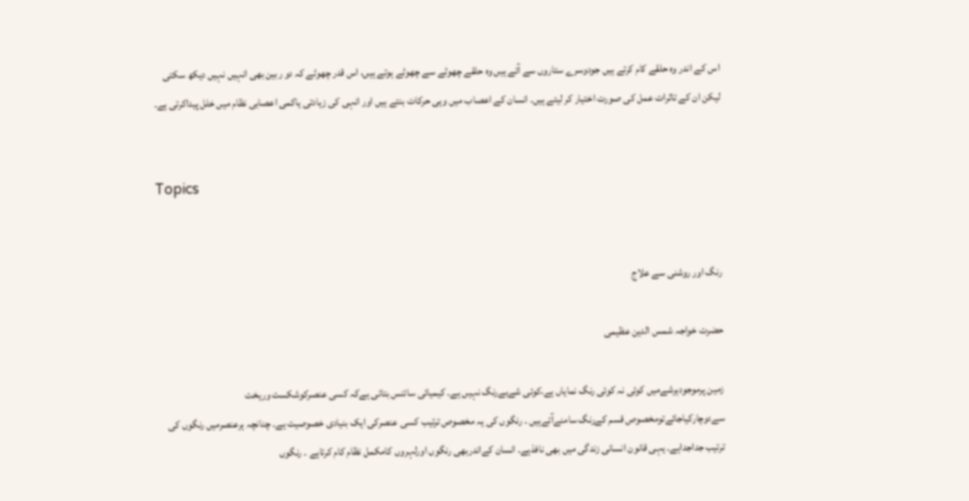اس کے اندر وہ حلقے کام کرتے ہیں جودوسرے ستاروں سے آئے ہیں وہ حلقے چھوٹے سے چھوٹے ہوتے ہیں، اس قدر چھوٹے کہ دو ربین بھی انہیں نہیں دیکھ سکتی لیکن ان کے تاثرات عمل کی صورت اختیار کر لیتے ہیں۔ انسان کے اعصاب میں وہی حرکات بنتے ہیں اور انہی کی زیادتی یاکمی اعصابی نظام میں خلل پیداکرتی ہے۔


Topics


رنگ اور روشنی سے علاج

حضرت خواجہ شمس الدین عظیمی

زمین پرموجودہرشےمیں کوئی نہ کوئی رنگ نمایاں ہے،کوئی شےبےرنگ نہیں ہے۔ کیمیائی سائنس بتاتی ہےکہ کسی عنصرکوشکست وریخت سےدوچارکیاجائےتومخصوص قسم کےرنگ سامنےآتےہیں ۔ رنگوں کی یہ مخصوص ترتیب کسی عنصرکی ایک بنیادی خصوصیت ہے۔ چنانچہ ہرعنصرمیں رنگوں کی ترتیب جداجداہے۔ یہی قانون انسانی زندگی میں بھی نافذہے۔ انسان کےاندربھی رنگوں اورلہروں کامکمل نظام کام کرتاہے ۔ رنگوں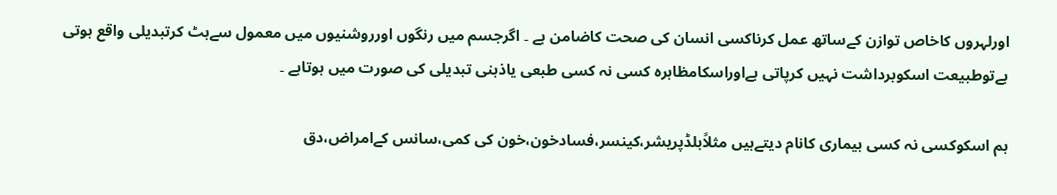اورلہروں کاخاص توازن کےساتھ عمل کرناکسی انسان کی صحت کاضامن ہے ۔ اگرجسم میں رنگوں اورروشنیوں میں معمول سےہٹ کرتبدیلی واقع ہوتی ہےتوطبیعت اسکوبرداشت نہیں کرپاتی ہےاوراسکامظاہرہ کسی نہ کسی طبعی یاذہنی تبدیلی کی صورت میں ہوتاہے ۔

ہم اسکوکسی نہ کسی بیماری کانام دیتےہیں مثلاًبلڈپریشر،کینسر،فسادخون،خون کی کمی،سانس کےامراض،دق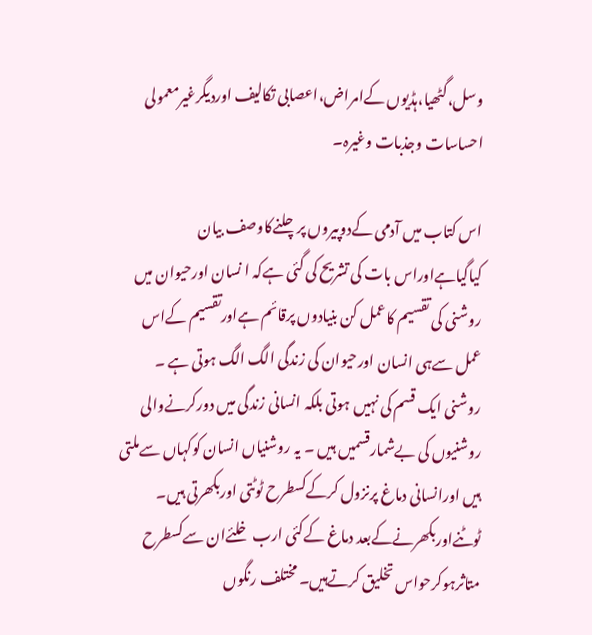وسل،گٹھیا،ہڈیوں کےامراض،اعصابی تکالیف اوردیگرغیرمعمولی احساسات وجذبات وغیرہ۔

اس کتاب میں آدمی کےدوپیروں پرچلنےکاوصف بیان کیاگیاہےاوراس بات کی تشریح کی گئی ہےکہ ا نسان اورحیوان میں روشنی کی تقسیم کاعمل کن بنیادوں پرقائم ہےاورتقسیم کےاس عمل سےہی انسان اورحیوان کی زندگی الگ الگ ہوتی ہے ۔ روشنی ایک قسم کی نہیں ہوتی بلکہ انسانی زندگی میں دورکرنےوالی روشنیوں کی بےشمارقسمیں ہیں ۔ یہ روشنیاں انسان کوکہاں سےملتی ہیں اورانسانی دماغ پرنزول کرکےکسطرح ٹوٹتی اوربکھرتی ہیں۔ ٹوٹنےاوربکھرنےکےبعد دماغ کےکئی ارب خلئےان سےکسطرح متاثرہوکرحواس تخلیق کرتےہیں۔ مختلف رنگوں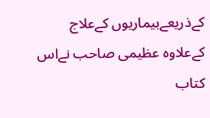کےذریعےبیماریوں کےعلاج کےعلاوہ عظیمی صاحب نےاس کتاب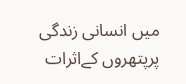میں انسانی زندگی پرپتھروں کےاثرات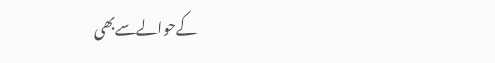کےحوالےسےبھی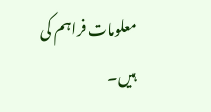معلومات فراہم کی ہیں۔